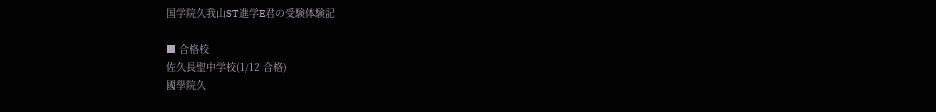国学院久我山ST進学E君の受験体験記

■ 合格校
佐久長聖中学校(1/12 合格)
國學院久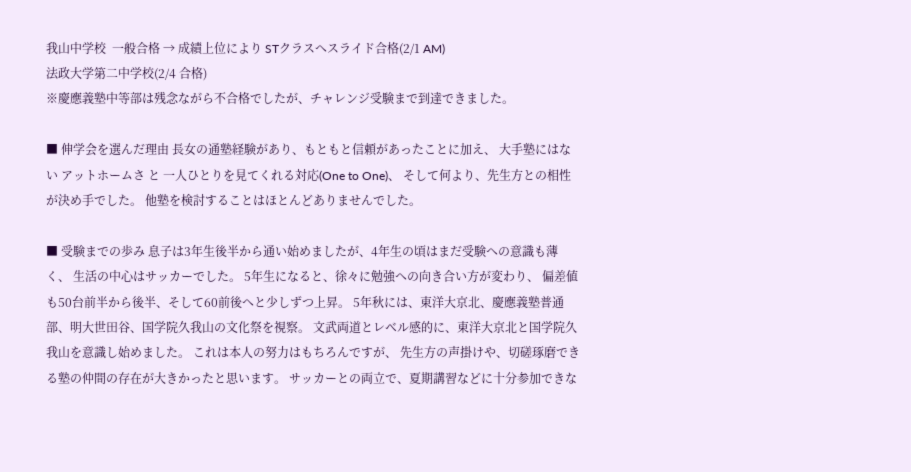我山中学校  一般合格 → 成績上位により STクラスへスライド合格(2/1 AM)
法政大学第二中学校(2/4 合格)
※慶應義塾中等部は残念ながら不合格でしたが、チャレンジ受験まで到達できました。

■ 伸学会を選んだ理由 長女の通塾経験があり、もともと信頼があったことに加え、 大手塾にはない アットホームさ と 一人ひとりを見てくれる対応(One to One)、 そして何より、先生方との相性が決め手でした。 他塾を検討することはほとんどありませんでした。

■ 受験までの歩み 息子は3年生後半から通い始めましたが、4年生の頃はまだ受験への意識も薄く、 生活の中心はサッカーでした。 5年生になると、徐々に勉強への向き合い方が変わり、 偏差値も50台前半から後半、そして60前後へと少しずつ上昇。 5年秋には、東洋大京北、慶應義塾普通部、明大世田谷、国学院久我山の文化祭を視察。 文武両道とレベル感的に、東洋大京北と国学院久我山を意識し始めました。 これは本人の努力はもちろんですが、 先生方の声掛けや、切磋琢磨できる塾の仲間の存在が大きかったと思います。 サッカーとの両立で、夏期講習などに十分参加できな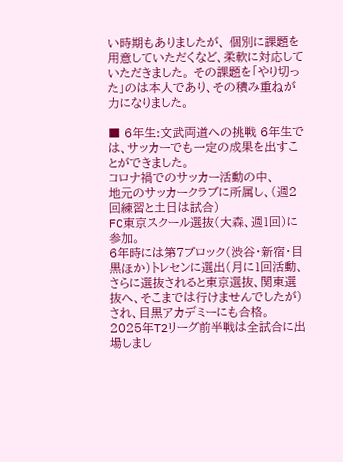い時期もありましたが、 個別に課題を用意していただくなど、柔軟に対応していただきました。 その課題を「やり切った」のは本人であり、その積み重ねが力になりました。

■ 6年生:文武両道への挑戦 6年生では、サッカーでも一定の成果を出すことができました。
コロナ禍でのサッカー活動の中、
地元のサッカークラブに所属し、(週2回練習と土日は試合)
FC東京スクール選抜(大森、週1回)に参加。
6年時には第7ブロック(渋谷・新宿・目黒ほか)トレセンに選出(月に1回活動、さらに選抜されると東京選抜、関東選抜へ、そこまでは行けませんでしたが)され、目黒アカデミーにも合格。
2025年T2リーグ前半戦は全試合に出場しまし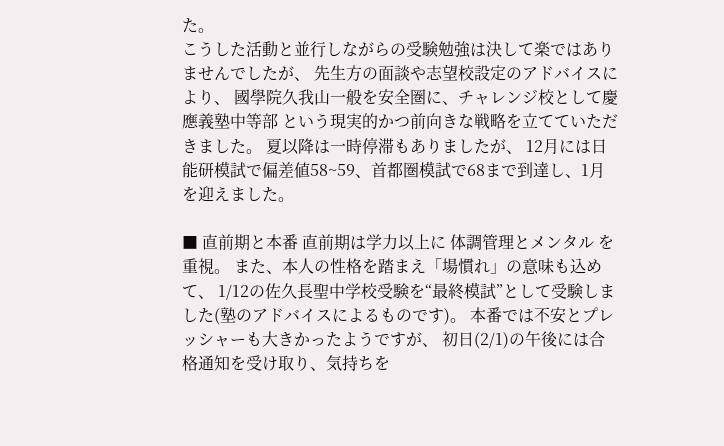た。
こうした活動と並行しながらの受験勉強は決して楽ではありませんでしたが、 先生方の面談や志望校設定のアドバイスにより、 國學院久我山一般を安全圏に、チャレンジ校として慶應義塾中等部 という現実的かつ前向きな戦略を立てていただきました。 夏以降は一時停滞もありましたが、 12月には日能研模試で偏差値58~59、首都圏模試で68まで到達し、1月を迎えました。

■ 直前期と本番 直前期は学力以上に 体調管理とメンタル を重視。 また、本人の性格を踏まえ「場慣れ」の意味も込めて、 1/12の佐久長聖中学校受験を“最終模試”として受験しました(塾のアドバイスによるものです)。 本番では不安とプレッシャーも大きかったようですが、 初日(2/1)の午後には合格通知を受け取り、気持ちを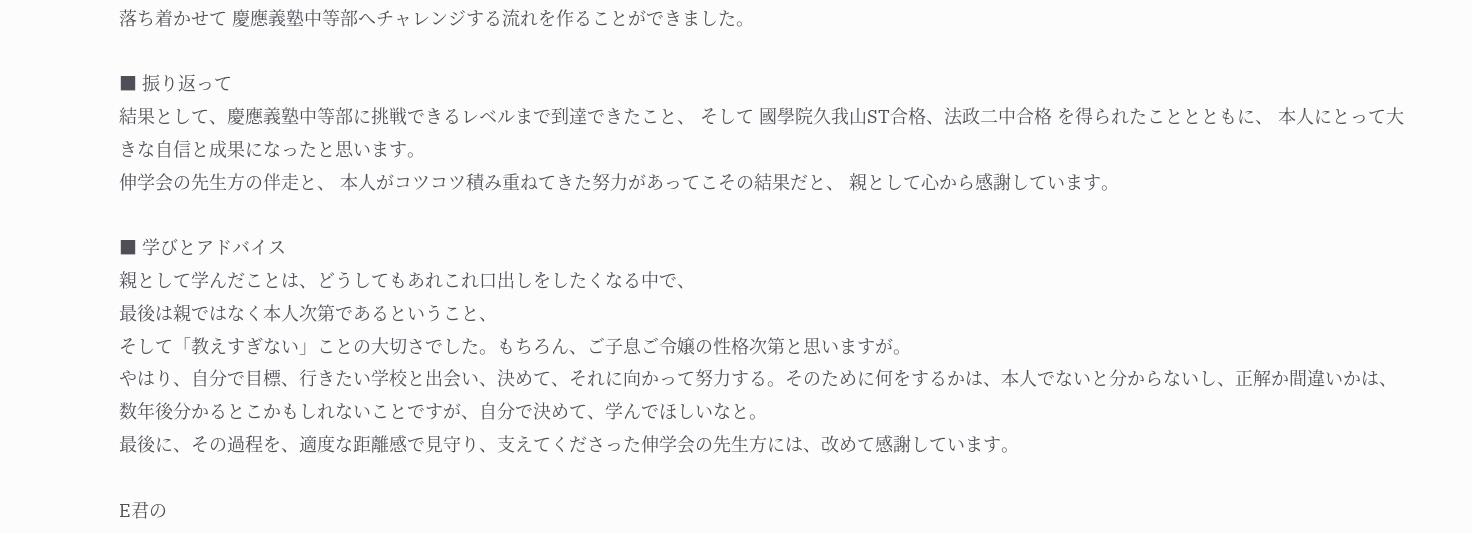落ち着かせて 慶應義塾中等部へチャレンジする流れを作ることができました。

■ 振り返って
結果として、慶應義塾中等部に挑戦できるレベルまで到達できたこと、 そして 國學院久我山ST合格、法政二中合格 を得られたこととともに、 本人にとって大きな自信と成果になったと思います。
伸学会の先生方の伴走と、 本人がコツコツ積み重ねてきた努力があってこその結果だと、 親として心から感謝しています。

■ 学びとアドバイス
親として学んだことは、どうしてもあれこれ口出しをしたくなる中で、
最後は親ではなく本人次第であるということ、
そして「教えすぎない」ことの大切さでした。もちろん、ご子息ご令嬢の性格次第と思いますが。
やはり、自分で目標、行きたい学校と出会い、決めて、それに向かって努力する。そのために何をするかは、本人でないと分からないし、正解か間違いかは、数年後分かるとこかもしれないことですが、自分で決めて、学んでほしいなと。
最後に、その過程を、適度な距離感で見守り、支えてくださった伸学会の先生方には、改めて感謝しています。

E君の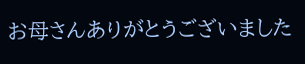お母さんありがとうございました